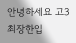안녕하세요 고3 최장한입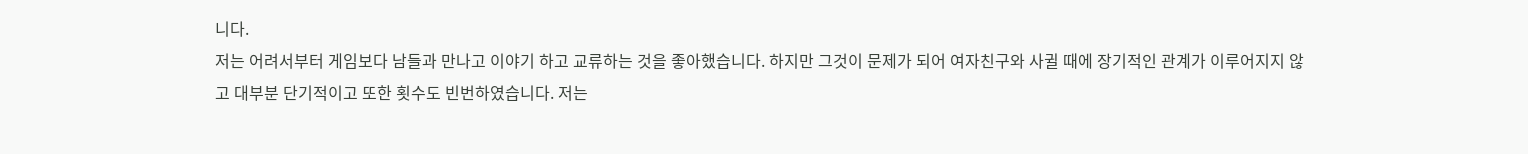니다.
저는 어려서부터 게임보다 남들과 만나고 이야기 하고 교류하는 것을 좋아했습니다. 하지만 그것이 문제가 되어 여자친구와 사귈 때에 장기적인 관계가 이루어지지 않고 대부분 단기적이고 또한 횟수도 빈번하였습니다. 저는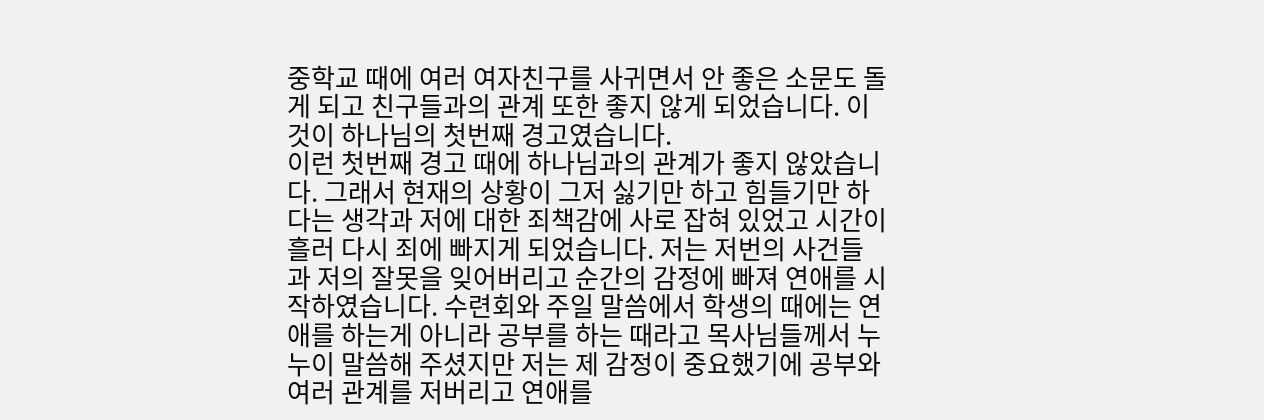중학교 때에 여러 여자친구를 사귀면서 안 좋은 소문도 돌게 되고 친구들과의 관계 또한 좋지 않게 되었습니다. 이것이 하나님의 첫번째 경고였습니다.
이런 첫번째 경고 때에 하나님과의 관계가 좋지 않았습니다. 그래서 현재의 상황이 그저 싫기만 하고 힘들기만 하다는 생각과 저에 대한 죄책감에 사로 잡혀 있었고 시간이 흘러 다시 죄에 빠지게 되었습니다. 저는 저번의 사건들과 저의 잘못을 잊어버리고 순간의 감정에 빠져 연애를 시작하였습니다. 수련회와 주일 말씀에서 학생의 때에는 연애를 하는게 아니라 공부를 하는 때라고 목사님들께서 누누이 말씀해 주셨지만 저는 제 감정이 중요했기에 공부와 여러 관계를 저버리고 연애를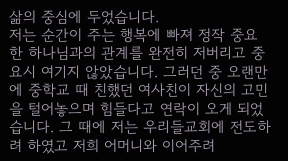삶의 중심에 두었습니다.
저는 순간이 주는 행복에 빠져 정작 중요한 하나님과의 관계를 완전히 저버리고 중요시 여기지 않았습니다. 그러던 중 오랜만에 중학교 때 친했던 여사친이 자신의 고민을 털어놓으며 힘들다고 연락이 오게 되었습니다. 그 때에 저는 우리들교회에 전도하려 하였고 저희 어머니와 이어주려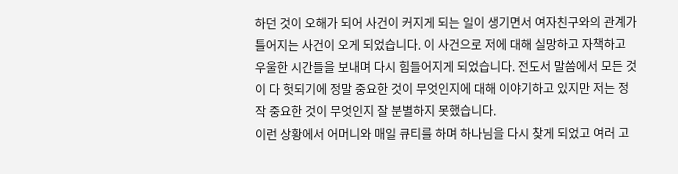하던 것이 오해가 되어 사건이 커지게 되는 일이 생기면서 여자친구와의 관계가 틀어지는 사건이 오게 되었습니다. 이 사건으로 저에 대해 실망하고 자책하고 우울한 시간들을 보내며 다시 힘들어지게 되었습니다. 전도서 말씀에서 모든 것이 다 헛되기에 정말 중요한 것이 무엇인지에 대해 이야기하고 있지만 저는 정작 중요한 것이 무엇인지 잘 분별하지 못했습니다.
이런 상황에서 어머니와 매일 큐티를 하며 하나님을 다시 찾게 되었고 여러 고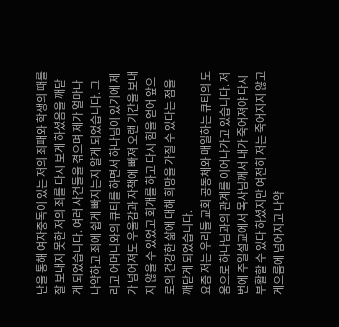난을 통해 여자중독이 있는 저의 죄패와 학생의 때를 잘 보내지 못한 저의 죄를 다시 보게 하셨음을 깨닫게 되었습니다. 여러 사건들을 겪으며 제가 얼마나 나약하고 죄에 쉽게 빠지는지 알게 되었습니다. 그리고 어머니와의 큐티를 하면서 하나님이 있기에 제가 넘어져도 우울감과 자책에 빠져 오랜 기간을 보내지 않을 수 있었고 회개를 하고 다시 힘을 얻어 앞으로의 건강한 삶에 대해 희망을 가질 수 있다는 점을 깨닫게 되었습니다.
요즘 저는 우리들 교회 공동체와 매일하는 큐티의 도움으로 하나님과의 관계를 이어나가고 있습니다. 저번에 주일설교에서 목사님께서 내가 죽어져야 다시 부활할 수 있다 하셨지만 여전히 저는 죽어지지 않고 게으름에 넘어지고 나약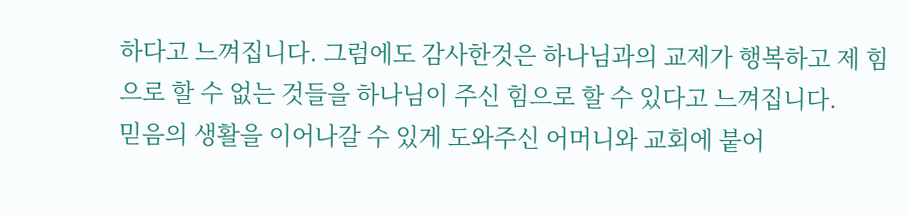하다고 느껴집니다. 그럼에도 감사한것은 하나님과의 교제가 행복하고 제 힘으로 할 수 없는 것들을 하나님이 주신 힘으로 할 수 있다고 느껴집니다.
믿음의 생활을 이어나갈 수 있게 도와주신 어머니와 교회에 붙어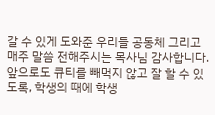갈 수 있게 도와준 우리들 공동체 그리고 매주 말씀 전해주시는 목사님 감사합니다. 앞으로도 큐티를 빼먹지 않고 잘 할 수 있도록, 학생의 때에 학생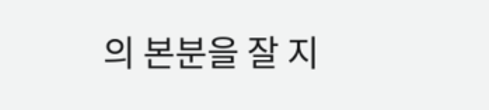의 본분을 잘 지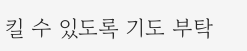킬 수 있도록 기도 부탁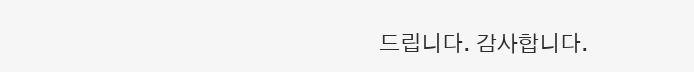드립니다. 감사합니다.